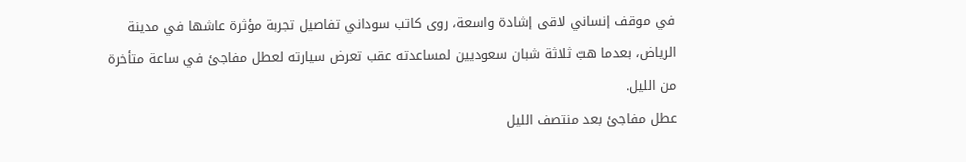في موقف إنساني لاقى إشادة واسعة، روى كاتب سوداني تفاصيل تجربة مؤثرة عاشها في مدينة الرياض، بعدما هبّ ثلاثة شبان سعوديين لمساعدته عقب تعرض سيارته لعطل مفاجئ في ساعة متأخرة من الليل.
عطل مفاجئ بعد منتصف الليل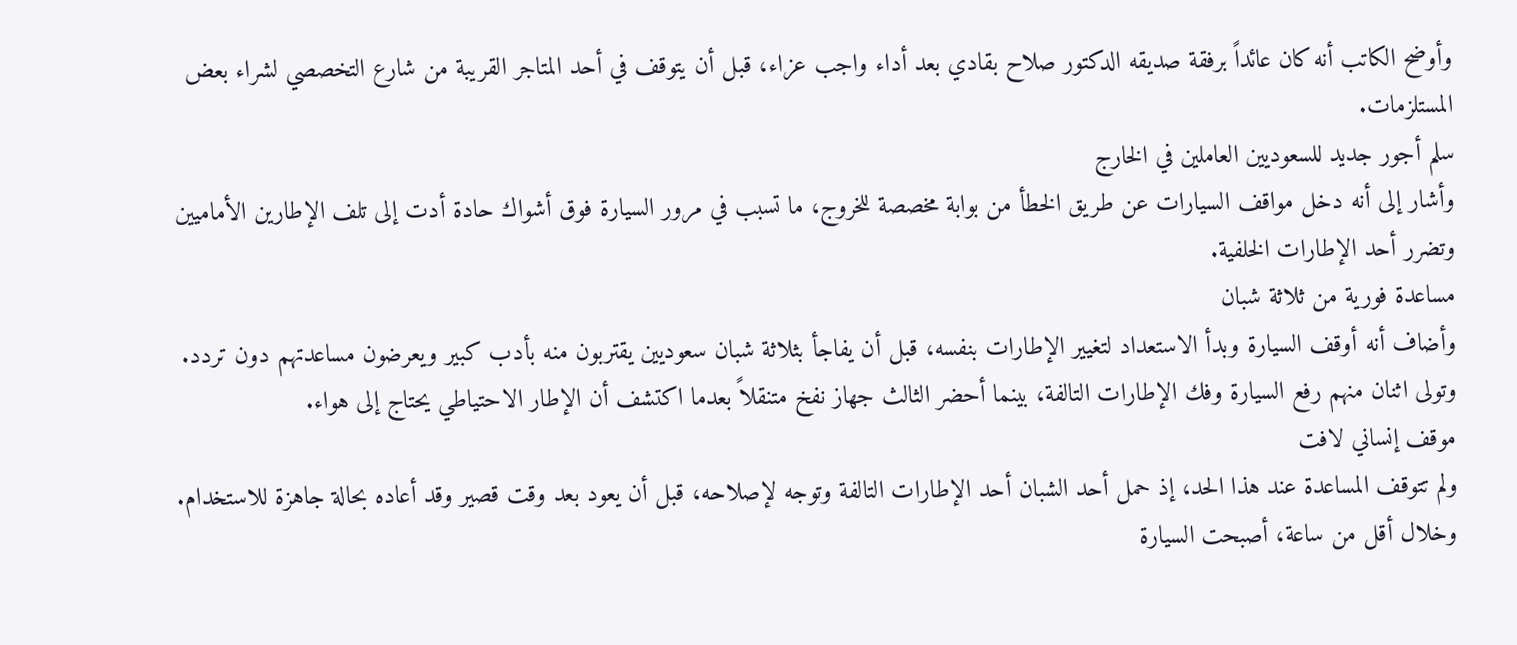وأوضح الكاتب أنه كان عائداً برفقة صديقه الدكتور صلاح بقادي بعد أداء واجب عزاء، قبل أن يتوقف في أحد المتاجر القريبة من شارع التخصصي لشراء بعض المستلزمات.
سلم أجور جديد للسعوديين العاملين في الخارج
وأشار إلى أنه دخل مواقف السيارات عن طريق الخطأ من بوابة مخصصة للخروج، ما تسبب في مرور السيارة فوق أشواك حادة أدت إلى تلف الإطارين الأماميين وتضرر أحد الإطارات الخلفية.
مساعدة فورية من ثلاثة شبان
وأضاف أنه أوقف السيارة وبدأ الاستعداد لتغيير الإطارات بنفسه، قبل أن يفاجأ بثلاثة شبان سعوديين يقتربون منه بأدب كبير ويعرضون مساعدتهم دون تردد.
وتولى اثنان منهم رفع السيارة وفك الإطارات التالفة، بينما أحضر الثالث جهاز نفخ متنقلاً بعدما اكتشف أن الإطار الاحتياطي يحتاج إلى هواء.
موقف إنساني لافت
ولم تتوقف المساعدة عند هذا الحد، إذ حمل أحد الشبان أحد الإطارات التالفة وتوجه لإصلاحه، قبل أن يعود بعد وقت قصير وقد أعاده بحالة جاهزة للاستخدام.
وخلال أقل من ساعة، أصبحت السيارة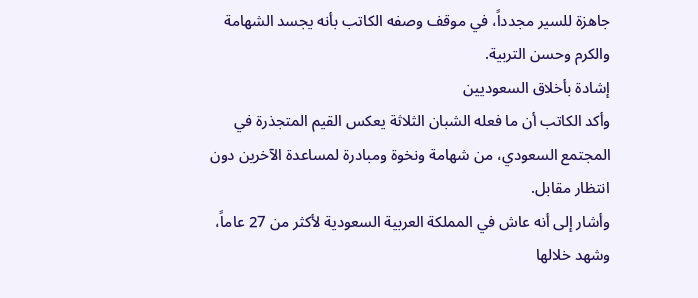جاهزة للسير مجدداً، في موقف وصفه الكاتب بأنه يجسد الشهامة والكرم وحسن التربية.
إشادة بأخلاق السعوديين
وأكد الكاتب أن ما فعله الشبان الثلاثة يعكس القيم المتجذرة في المجتمع السعودي، من شهامة ونخوة ومبادرة لمساعدة الآخرين دون انتظار مقابل.
وأشار إلى أنه عاش في المملكة العربية السعودية لأكثر من 27 عاماً، وشهد خلالها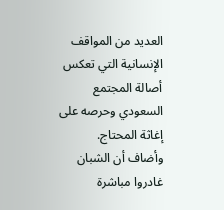العديد من المواقف الإنسانية التي تعكس أصالة المجتمع السعودي وحرصه على إغاثة المحتاج.
وأضاف أن الشبان غادروا مباشرة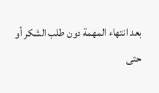بعد انتهاء المهمة دون طلب الشكر أو حتى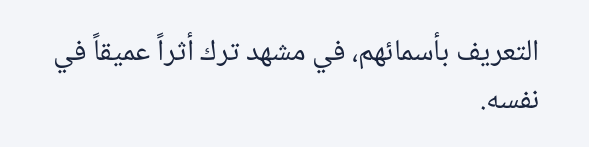التعريف بأسمائهم، في مشهد ترك أثراً عميقاً في نفسه.